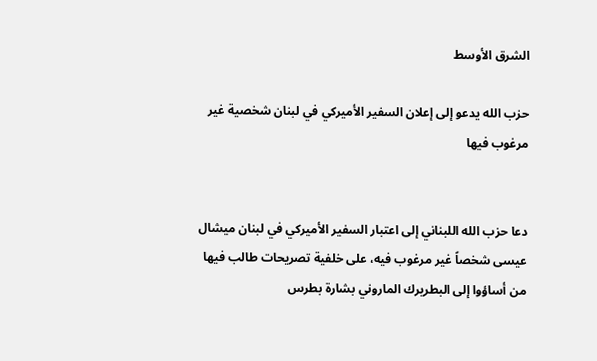الشرق الأوسط

حزب الله يدعو إلى إعلان السفير الأميركي في لبنان شخصية غير مرغوب فيها


دعا حزب الله اللبناني إلى اعتبار السفير الأميركي في لبنان ميشال عيسى شخصاً غير مرغوب فيه، على خلفية تصريحات طالب فيها من أساؤوا إلى البطريرك الماروني بشارة بطرس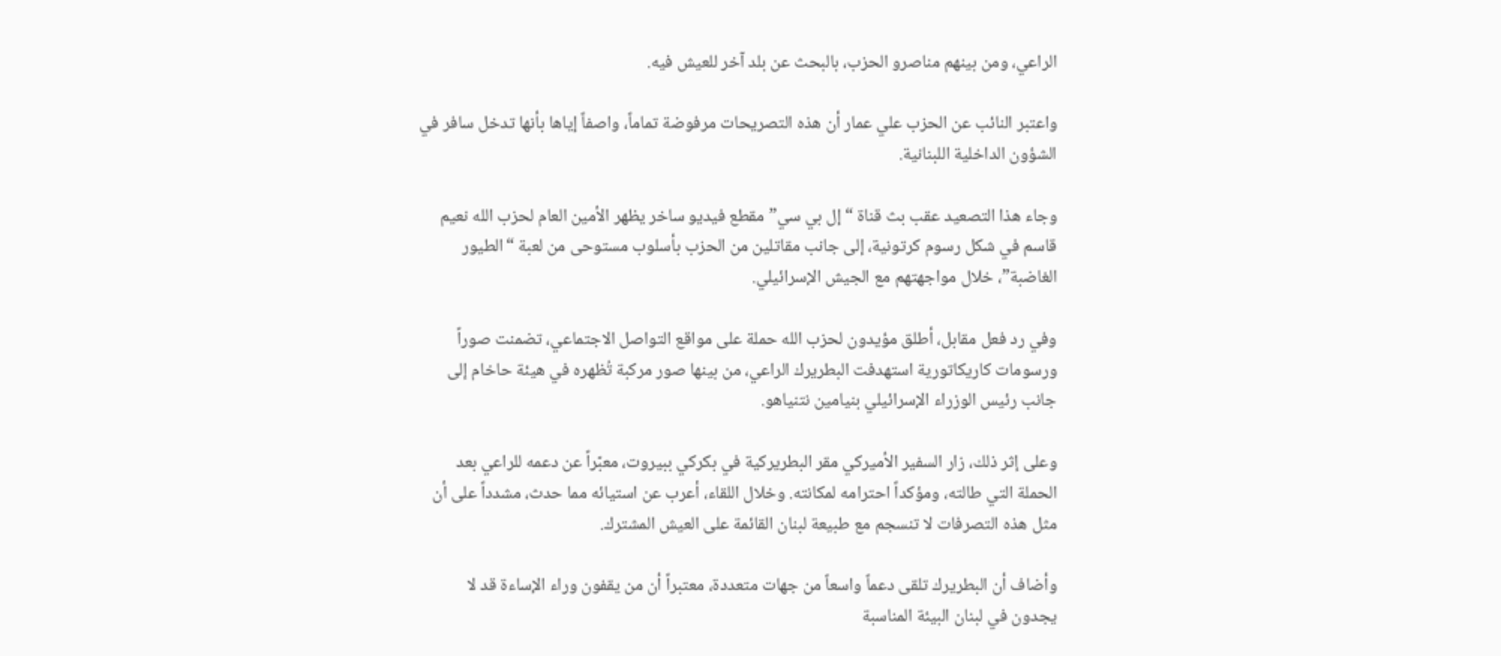الراعي، ومن بينهم مناصرو الحزب، بالبحث عن بلد آخر للعيش فيه.

واعتبر النائب عن الحزب علي عمار أن هذه التصريحات مرفوضة تماماً، واصفاً إياها بأنها تدخل سافر في الشؤون الداخلية اللبنانية.

وجاء هذا التصعيد عقب بث قناة “إل بي سي” مقطع فيديو ساخر يظهر الأمين العام لحزب الله نعيم قاسم في شكل رسوم كرتونية، إلى جانب مقاتلين من الحزب بأسلوب مستوحى من لعبة “الطيور الغاضبة”، خلال مواجهتهم مع الجيش الإسرائيلي.

وفي رد فعل مقابل، أطلق مؤيدون لحزب الله حملة على مواقع التواصل الاجتماعي، تضمنت صوراً ورسومات كاريكاتورية استهدفت البطريرك الراعي، من بينها صور مركبة تُظهره في هيئة حاخام إلى جانب رئيس الوزراء الإسرائيلي بنيامين نتنياهو.

وعلى إثر ذلك، زار السفير الأميركي مقر البطريركية في بكركي ببيروت، معبّراً عن دعمه للراعي بعد الحملة التي طالته، ومؤكداً احترامه لمكانته. وخلال اللقاء، أعرب عن استيائه مما حدث، مشدداً على أن مثل هذه التصرفات لا تنسجم مع طبيعة لبنان القائمة على العيش المشترك.

وأضاف أن البطريرك تلقى دعماً واسعاً من جهات متعددة، معتبراً أن من يقفون وراء الإساءة قد لا يجدون في لبنان البيئة المناسبة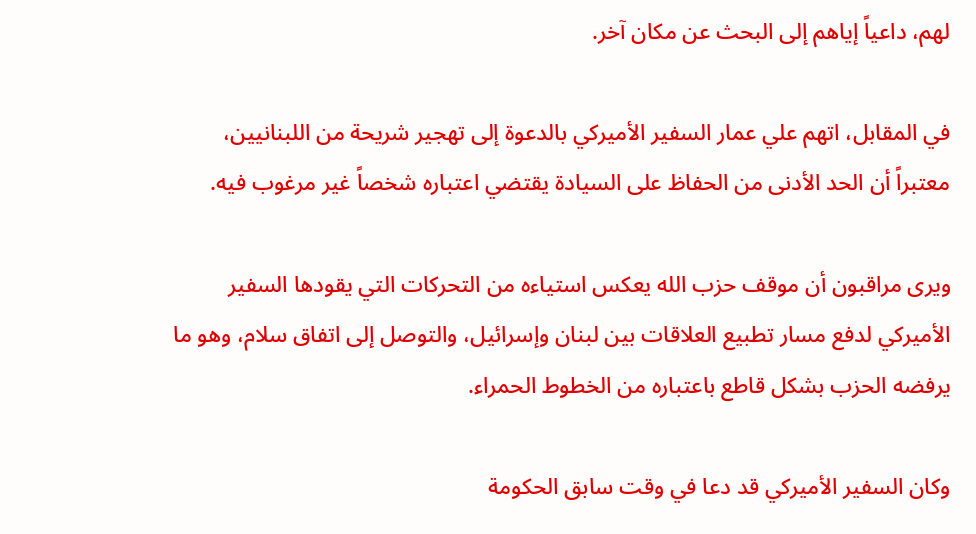لهم، داعياً إياهم إلى البحث عن مكان آخر.

في المقابل، اتهم علي عمار السفير الأميركي بالدعوة إلى تهجير شريحة من اللبنانيين، معتبراً أن الحد الأدنى من الحفاظ على السيادة يقتضي اعتباره شخصاً غير مرغوب فيه.

ويرى مراقبون أن موقف حزب الله يعكس استياءه من التحركات التي يقودها السفير الأميركي لدفع مسار تطبيع العلاقات بين لبنان وإسرائيل، والتوصل إلى اتفاق سلام، وهو ما يرفضه الحزب بشكل قاطع باعتباره من الخطوط الحمراء.

وكان السفير الأميركي قد دعا في وقت سابق الحكومة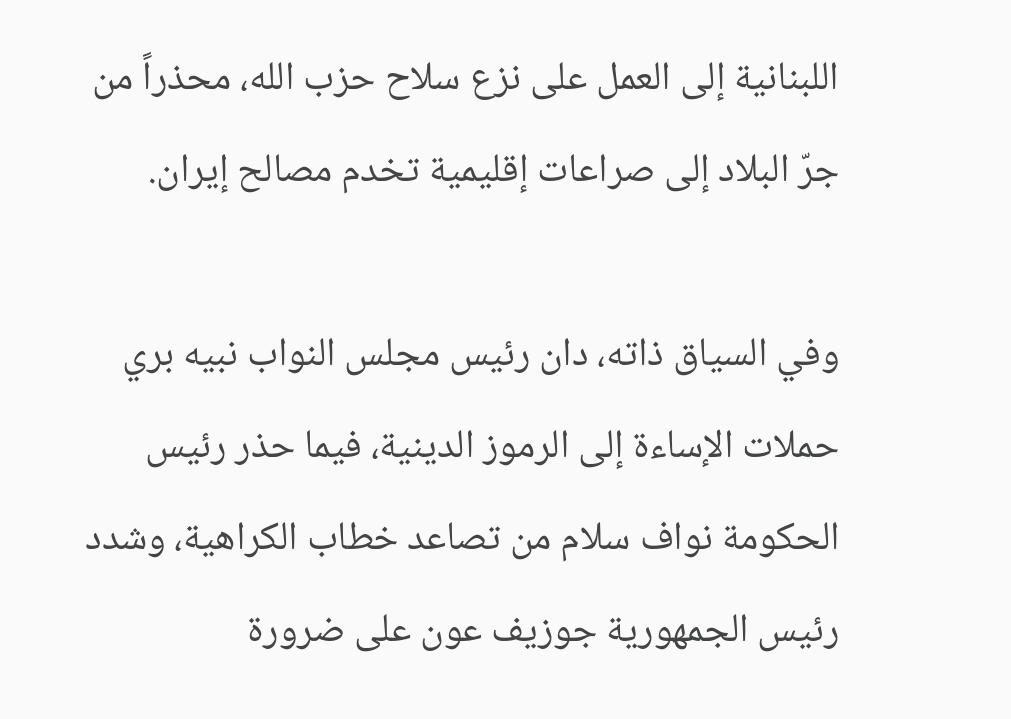اللبنانية إلى العمل على نزع سلاح حزب الله، محذراً من جرّ البلاد إلى صراعات إقليمية تخدم مصالح إيران.

وفي السياق ذاته، دان رئيس مجلس النواب نبيه بري حملات الإساءة إلى الرموز الدينية، فيما حذر رئيس الحكومة نواف سلام من تصاعد خطاب الكراهية، وشدد رئيس الجمهورية جوزيف عون على ضرورة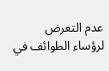عدم التعرض لرؤساء الطوائف في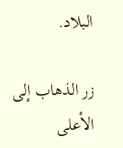البلاد.

زر الذهاب إلى الأعلى